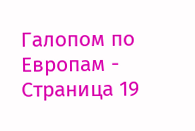Галопом по Европам - Страница 19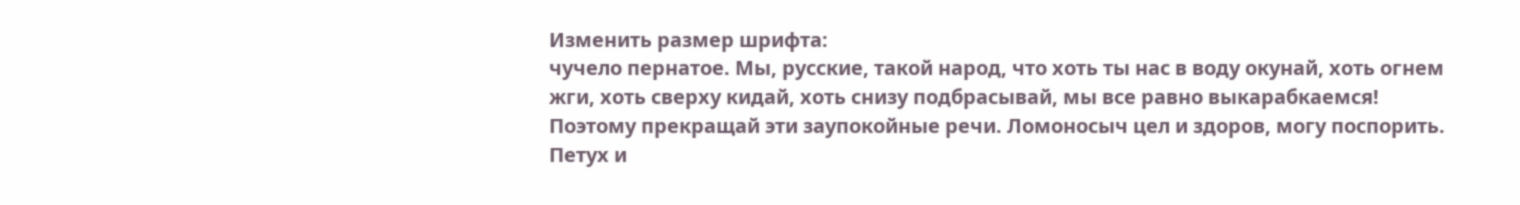Изменить размер шрифта:
чучело пернатое. Мы, русские, такой народ, что хоть ты нас в воду окунай, хоть огнем жги, хоть сверху кидай, хоть снизу подбрасывай, мы все равно выкарабкаемся! Поэтому прекращай эти заупокойные речи. Ломоносыч цел и здоров, могу поспорить. Петух и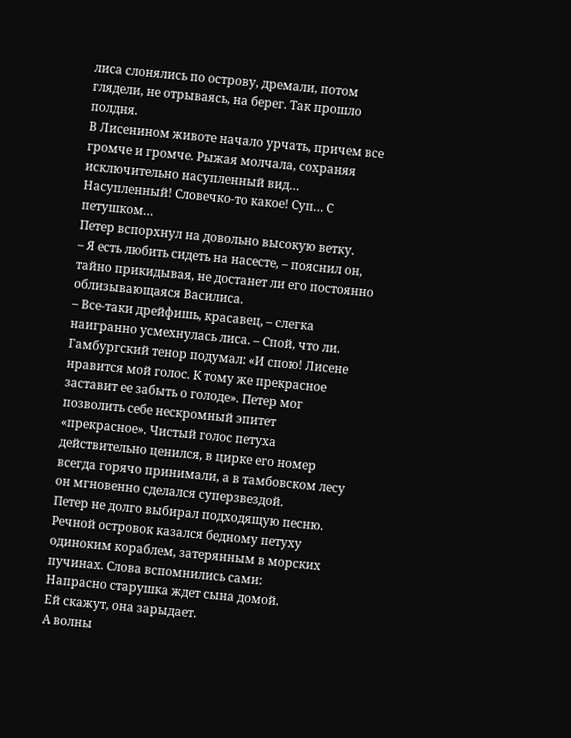лиса слонялись по острову, дремали, потом глядели, не отрываясь, на берег. Так прошло полдня.
В Лисенином животе начало урчать, причем все громче и громче. Рыжая молчала, сохраняя исключительно насупленный вид… Насупленный! Словечко-то какое! Суп… С петушком…
Петер вспорхнул на довольно высокую ветку.
– Я есть любить сидеть на насесте, – пояснил он, тайно прикидывая, не достанет ли его постоянно облизывающаяся Василиса.
– Все-таки дрейфишь, красавец, – слегка наигранно усмехнулась лиса. – Спой, что ли.
Гамбургский тенор подумал: «И спою! Лисене нравится мой голос. К тому же прекрасное заставит ее забыть о голоде». Петер мог позволить себе нескромный эпитет «прекрасное». Чистый голос петуха действительно ценился, в цирке его номер всегда горячо принимали, а в тамбовском лесу он мгновенно сделался суперзвездой.
Петер не долго выбирал подходящую песню. Речной островок казался бедному петуху одиноким кораблем, затерянным в морских пучинах. Слова вспомнились сами:
Напрасно старушка ждет сына домой.
Ей скажут, она зарыдает.
А волны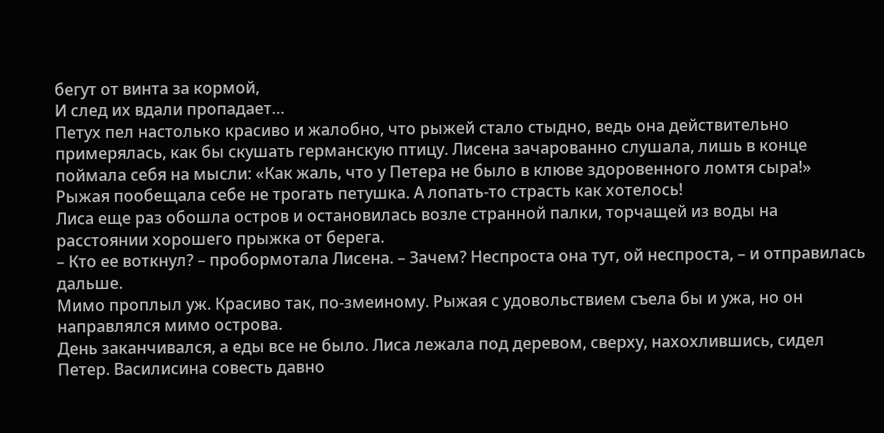бегут от винта за кормой,
И след их вдали пропадает…
Петух пел настолько красиво и жалобно, что рыжей стало стыдно, ведь она действительно примерялась, как бы скушать германскую птицу. Лисена зачарованно слушала, лишь в конце поймала себя на мысли: «Как жаль, что у Петера не было в клюве здоровенного ломтя сыра!»
Рыжая пообещала себе не трогать петушка. А лопать-то страсть как хотелось!
Лиса еще раз обошла остров и остановилась возле странной палки, торчащей из воды на расстоянии хорошего прыжка от берега.
– Кто ее воткнул? – пробормотала Лисена. – Зачем? Неспроста она тут, ой неспроста, – и отправилась дальше.
Мимо проплыл уж. Красиво так, по-змеиному. Рыжая с удовольствием съела бы и ужа, но он направлялся мимо острова.
День заканчивался, а еды все не было. Лиса лежала под деревом, сверху, нахохлившись, сидел Петер. Василисина совесть давно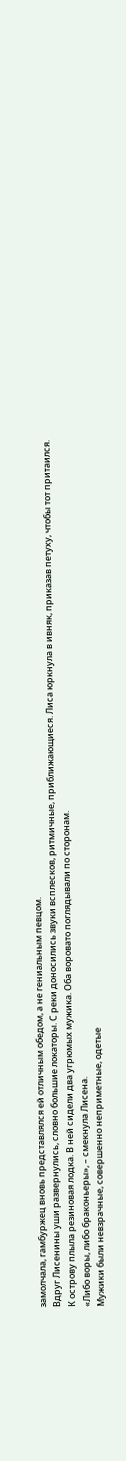замолчала, гамбуржец вновь представлялся ей отличным обедом, а не гениальным певцом.
Вдруг Лисенины уши развернулись, словно большие локаторы. С реки доносились звуки всплесков, ритмичные, приближающиеся. Лиса юркнула в ивняк, приказав петуху, чтобы тот притаился.
К острову плыла резиновая лодка. В ней сидели два угрюмых мужика. Оба воровато поглядывали по сторонам.
«Либо воры, либо браконьеры», – смекнула Лисена.
Мужики были невзрачные, совершенно неприметные, одетые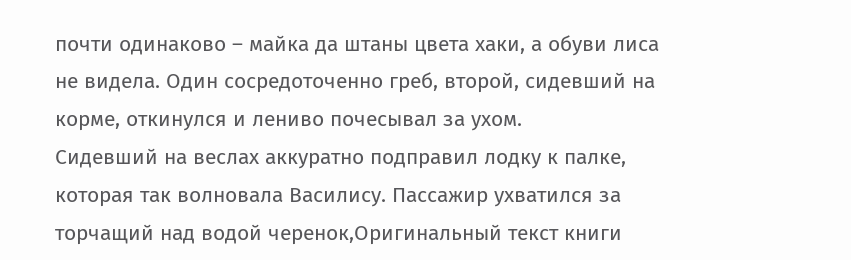почти одинаково – майка да штаны цвета хаки, а обуви лиса не видела. Один сосредоточенно греб, второй, сидевший на корме, откинулся и лениво почесывал за ухом.
Сидевший на веслах аккуратно подправил лодку к палке, которая так волновала Василису. Пассажир ухватился за торчащий над водой черенок,Оригинальный текст книги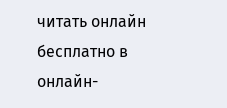читать онлайн бесплатно в онлайн-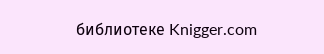библиотеке Knigger.com